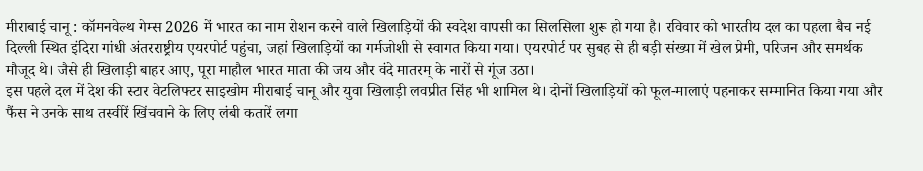मीराबाई चानू : कॉमनवेल्थ गेम्स 2026 में भारत का नाम रोशन करने वाले खिलाड़ियों की स्वदेश वापसी का सिलसिला शुरू हो गया है। रविवार को भारतीय दल का पहला बैच नई दिल्ली स्थित इंदिरा गांधी अंतरराष्ट्रीय एयरपोर्ट पहुंचा, जहां खिलाड़ियों का गर्मजोशी से स्वागत किया गया। एयरपोर्ट पर सुबह से ही बड़ी संख्या में खेल प्रेमी, परिजन और समर्थक मौजूद थे। जैसे ही खिलाड़ी बाहर आए, पूरा माहौल भारत माता की जय और वंदे मातरम् के नारों से गूंज उठा।
इस पहले दल में देश की स्टार वेटलिफ्टर साइखोम मीराबाई चानू और युवा खिलाड़ी लवप्रीत सिंह भी शामिल थे। दोनों खिलाड़ियों को फूल-मालाएं पहनाकर सम्मानित किया गया और फैंस ने उनके साथ तस्वीरें खिंचवाने के लिए लंबी कतारें लगा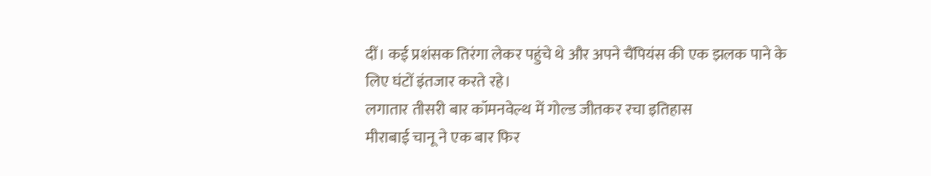दीं। कई प्रशंसक तिरंगा लेकर पहुंचे थे और अपने चैंपियंस की एक झलक पाने के लिए घंटों इंतजार करते रहे।
लगातार तीसरी बार कॉमनवेल्थ में गोल्ड जीतकर रचा इतिहास
मीराबाई चानू ने एक बार फिर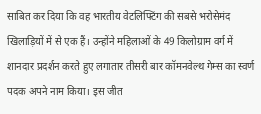साबित कर दिया कि वह भारतीय वेटलिफ्टिंग की सबसे भरोसेमंद खिलाड़ियों में से एक हैं। उन्होंने महिलाओं के 49 किलोग्राम वर्ग में शानदार प्रदर्शन करते हुए लगातार तीसरी बार कॉमनवेल्थ गेम्स का स्वर्ण पदक अपने नाम किया। इस जीत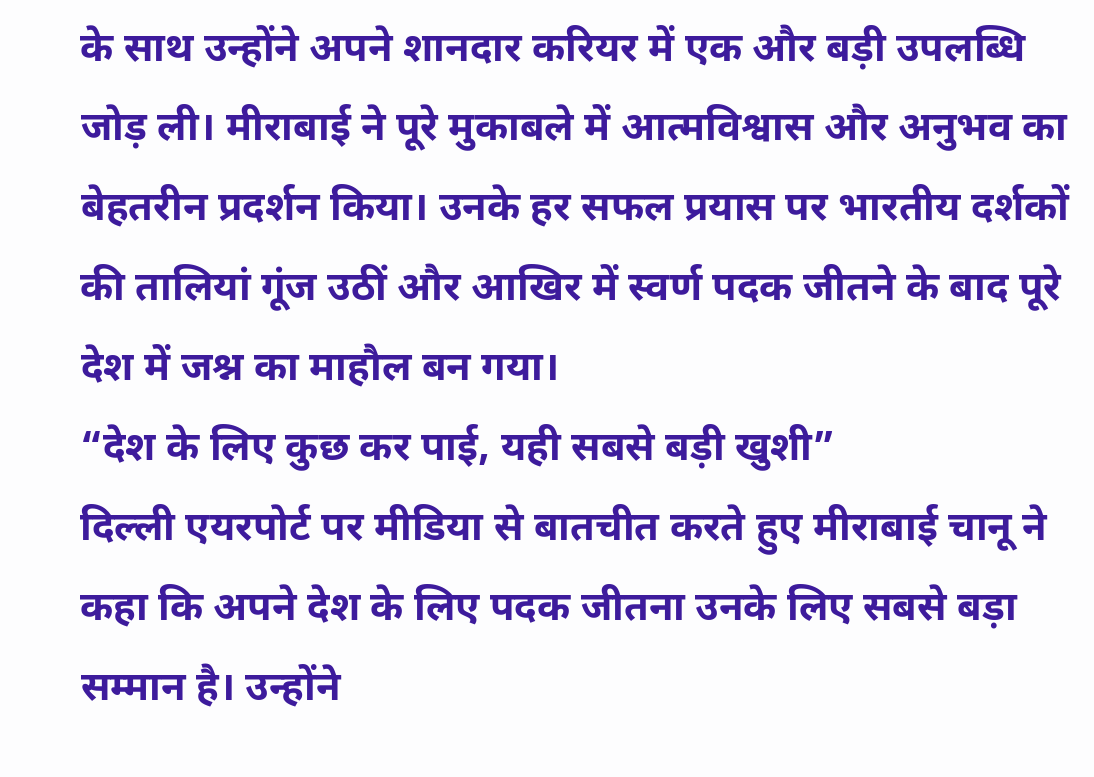के साथ उन्होंने अपने शानदार करियर में एक और बड़ी उपलब्धि जोड़ ली। मीराबाई ने पूरे मुकाबले में आत्मविश्वास और अनुभव का बेहतरीन प्रदर्शन किया। उनके हर सफल प्रयास पर भारतीय दर्शकों की तालियां गूंज उठीं और आखिर में स्वर्ण पदक जीतने के बाद पूरे देश में जश्न का माहौल बन गया।
“देश के लिए कुछ कर पाई, यही सबसे बड़ी खुशी”
दिल्ली एयरपोर्ट पर मीडिया से बातचीत करते हुए मीराबाई चानू ने कहा कि अपने देश के लिए पदक जीतना उनके लिए सबसे बड़ा सम्मान है। उन्होंने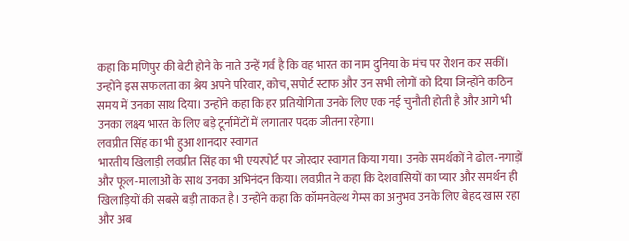कहा कि मणिपुर की बेटी होने के नाते उन्हें गर्व है कि वह भारत का नाम दुनिया के मंच पर रोशन कर सकीं। उन्होंने इस सफलता का श्रेय अपने परिवार, कोच, सपोर्ट स्टाफ और उन सभी लोगों को दिया जिन्होंने कठिन समय में उनका साथ दिया। उन्होंने कहा कि हर प्रतियोगिता उनके लिए एक नई चुनौती होती है और आगे भी उनका लक्ष्य भारत के लिए बड़े टूर्नामेंटों में लगातार पदक जीतना रहेगा।
लवप्रीत सिंह का भी हुआ शानदार स्वागत
भारतीय खिलाड़ी लवप्रीत सिंह का भी एयरपोर्ट पर जोरदार स्वागत किया गया। उनके समर्थकों ने ढोल-नगाड़ों और फूल-मालाओं के साथ उनका अभिनंदन किया। लवप्रीत ने कहा कि देशवासियों का प्यार और समर्थन ही खिलाड़ियों की सबसे बड़ी ताकत है। उन्होंने कहा कि कॉमनवेल्थ गेम्स का अनुभव उनके लिए बेहद खास रहा और अब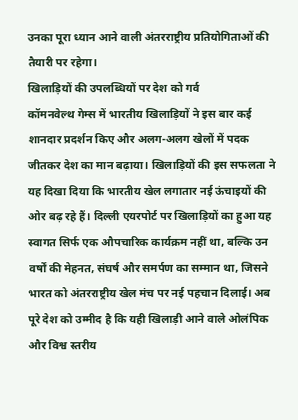उनका पूरा ध्यान आने वाली अंतरराष्ट्रीय प्रतियोगिताओं की तैयारी पर रहेगा।
खिलाड़ियों की उपलब्धियों पर देश को गर्व
कॉमनवेल्थ गेम्स में भारतीय खिलाड़ियों ने इस बार कई शानदार प्रदर्शन किए और अलग-अलग खेलों में पदक जीतकर देश का मान बढ़ाया। खिलाड़ियों की इस सफलता ने यह दिखा दिया कि भारतीय खेल लगातार नई ऊंचाइयों की ओर बढ़ रहे हैं। दिल्ली एयरपोर्ट पर खिलाड़ियों का हुआ यह स्वागत सिर्फ एक औपचारिक कार्यक्रम नहीं था, बल्कि उन वर्षों की मेहनत, संघर्ष और समर्पण का सम्मान था, जिसने भारत को अंतरराष्ट्रीय खेल मंच पर नई पहचान दिलाई। अब पूरे देश को उम्मीद है कि यही खिलाड़ी आने वाले ओलंपिक और विश्व स्तरीय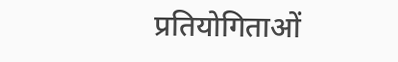प्रतियोगिताओं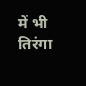में भी तिरंगा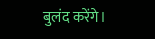बुलंद करेंगे।